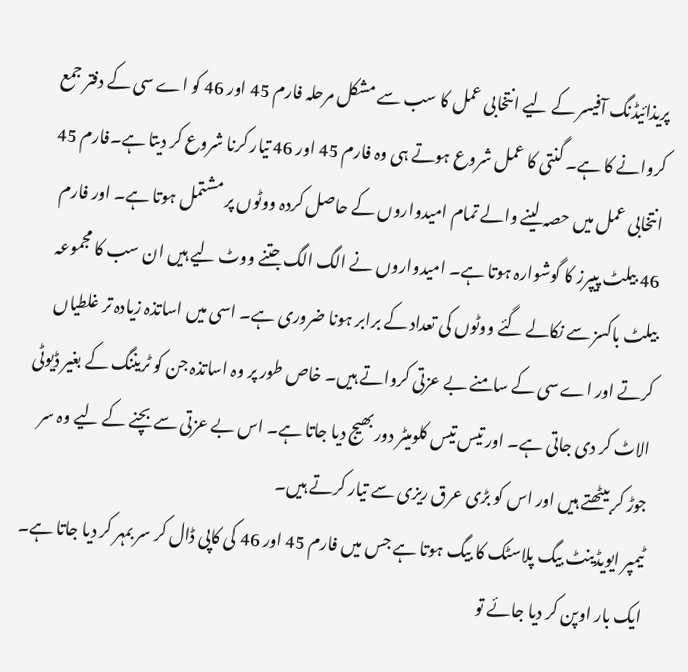پریذائیڈنگ آفیسر کے لیے انتخابی عمل کا سب سے مشکل مرحلہ فارم 45 اور 46 کو اے سی کے دفتر جمع کروانے کا ہے۔ گنتی کا عمل شروع ہوتے ہی وہ فارم 45 اور 46 تیار کرنا شروع کر دیتا ہے۔فارم 45 انتخابی عمل میں حصہ لینے والے تمام امیدواروں کے حاصل کردہ ووٹوں پر مشتمل ہوتا ہے۔ اور فارم 46 بیلٹ پیپرز کا گوشوارہ ہوتا ہے۔ امیدواروں نے الگ الگ جتنے ووٹ لیے ہیں ان سب کا مجموعہ بیلٹ باکسز سے نکالے گئے ووٹوں کی تعداد کے برابر ہونا ضروری ہے۔ اسی میں اساتذہ زیادہ تر غلطیاں کرتے اور اے سی کے سامنے بے عزتی کرواتے ہیں۔ خاص طور پر وہ اساتذہ جن کو ٹریننگ کے بغیر ڈیوٹی الاٹ کر دی جاتی ہے۔ اور تیس تیس کلومیٹر دور بھیج دیا جاتا ہے۔ اس بے عزتی سے بچنے کے لیے وہ سر جوڑ کر بیٹھتے ہیں اور اس کو بڑی عرق ریزی سے تیار کرتے ہیں۔
ٹیمپر ایویڈینٹ بیگ پلاسٹک کا بیگ ہوتا ہے جس میں فارم 45 اور 46 کی کاپی ڈال کر سر بمہر کر دیا جاتا ہے۔ ایک بار اوپن کر دیا جائے تو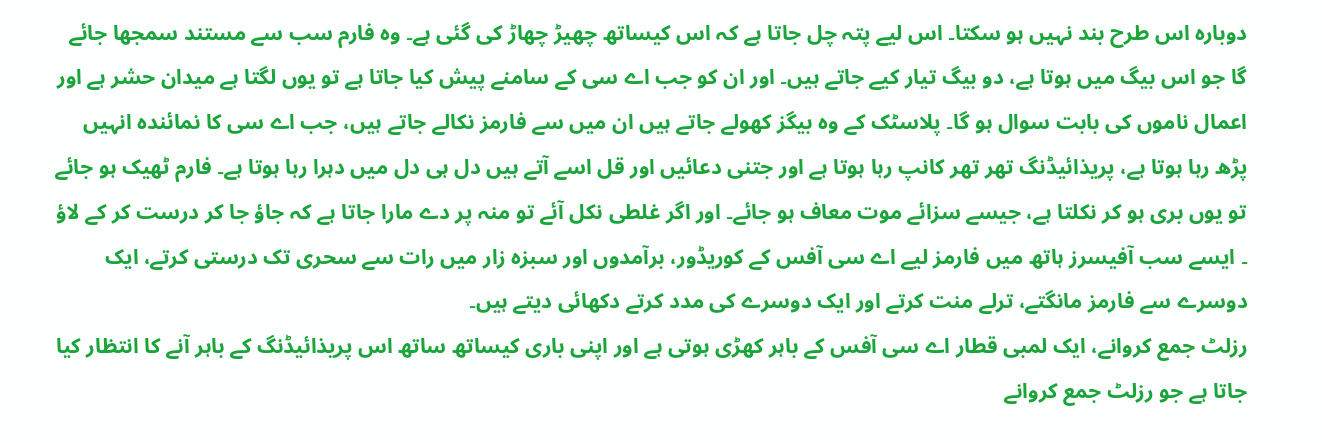دوبارہ اس طرح بند نہیں ہو سکتا۔ اس لیے پتہ چل جاتا ہے کہ اس کیساتھ چھیڑ چھاڑ کی گئی ہے۔ وہ فارم سب سے مستند سمجھا جائے گا جو اس بیگ میں ہوتا ہے، دو بیگ تیار کیے جاتے ہیں۔ اور ان کو جب اے سی کے سامنے پیش کیا جاتا ہے تو یوں لگتا ہے میدان حشر ہے اور اعمال ناموں کی بابت سوال ہو گا۔ پلاسٹک کے وہ بیگز کھولے جاتے ہیں ان میں سے فارمز نکالے جاتے ہیں، جب اے سی کا نمائندہ انہیں پڑھ رہا ہوتا ہے، پریذائیڈنگ تھر تھر کانپ رہا ہوتا ہے اور جتنی دعائیں اور قل اسے آتے ہیں دل ہی دل میں دہرا رہا ہوتا ہے۔ فارم ٹھیک ہو جائے تو یوں بری ہو کر نکلتا ہے، جیسے سزائے موت معاف ہو جائے۔ اور اگر غلطی نکل آئے تو منہ پر دے مارا جاتا ہے کہ جاؤ جا کر درست کر کے لاؤ ۔ ایسے سب آفیسرز ہاتھ میں فارمز لیے اے سی آفس کے کوریڈور، برآمدوں اور سبزہ زار میں رات سے سحری تک درستی کرتے، ایک دوسرے سے فارمز مانگتے، ترلے منت کرتے اور ایک دوسرے کی مدد کرتے دکھائی دیتے ہیں۔
رزلٹ جمع کروانے، ایک لمبی قطار اے سی آفس کے باہر کھڑی ہوتی ہے اور اپنی باری کیساتھ ساتھ اس پریذائیڈنگ کے باہر آنے کا انتظار کیا جاتا ہے جو رزلٹ جمع کروانے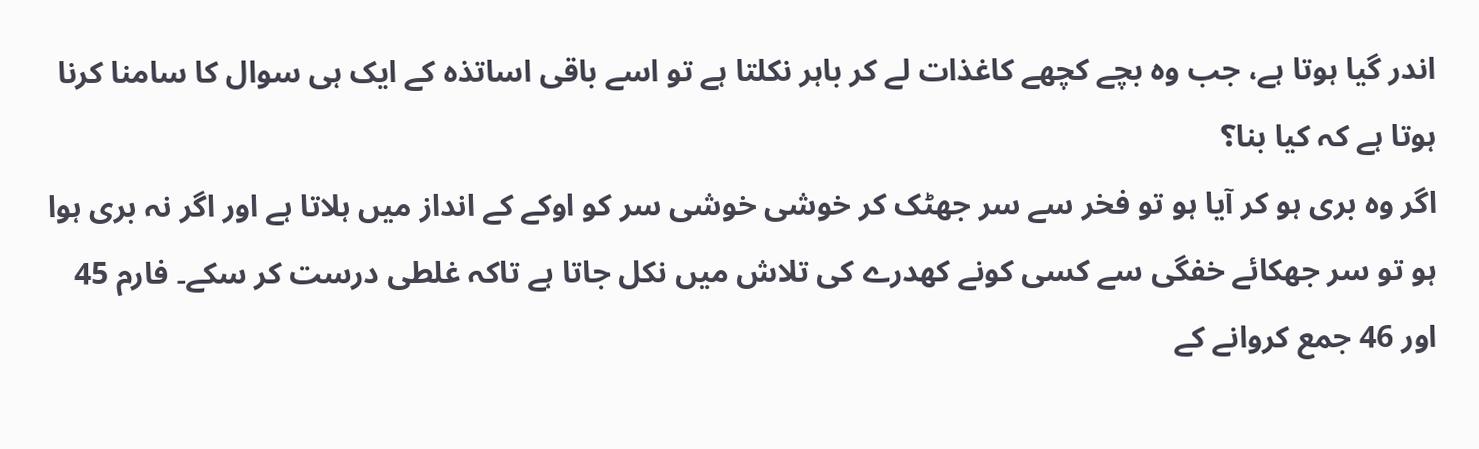اندر گیا ہوتا ہے، جب وہ بچے کچھے کاغذات لے کر باہر نکلتا ہے تو اسے باقی اساتذہ کے ایک ہی سوال کا سامنا کرنا ہوتا ہے کہ کیا بنا؟
اگر وہ بری ہو کر آیا ہو تو فخر سے سر جھٹک کر خوشی خوشی سر کو اوکے کے انداز میں ہلاتا ہے اور اگر نہ بری ہوا ہو تو سر جھکائے خفگی سے کسی کونے کھدرے کی تلاش میں نکل جاتا ہے تاکہ غلطی درست کر سکے۔ فارم 45 اور 46 جمع کروانے کے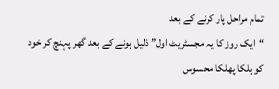تمام مراحل پار کرنے کے بعد
“ایک روز کا یہ مجسٹریٹ اول” ذلیل ہونے کے بعد گھر پہنچ کر خود کو ہلکا پھلکا محسوس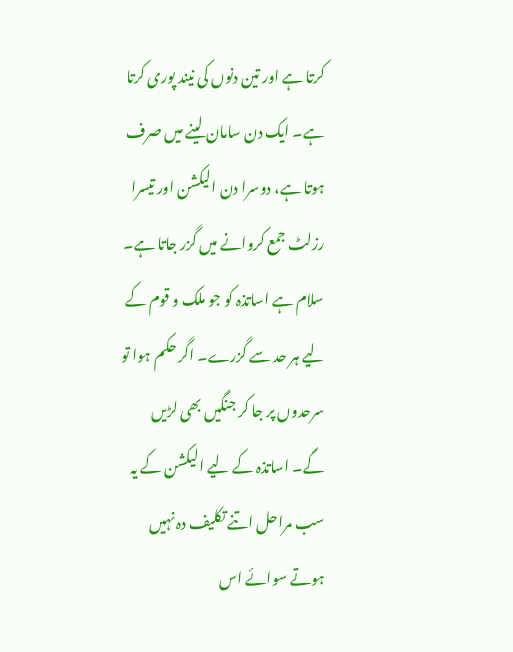کرتا ہے اور تین دنوں کی نیند پوری کرتا ہے۔ ایک دن سامان لینے میں صرف ہوتا ہے، دوسرا دن الیکشن اور تیسرا رزلٹ جمع کروانے میں گزر جاتا ہے۔
سلام ہے اساتذہ کو جو ملک و قوم کے لیے ہر حد سے گزرے۔ اگر حکم ہوا تو سرحدوں پر جا کر جنگیں بھی لڑیں گے۔ اساتذہ کے لیے الیکشن کے یہ سب مراحل اتنے تکلیف دہ نہیں ہوتے سوائے اس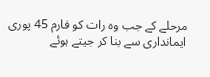مرحلے کے جب وہ رات کو فارم 45 پوری ایمانداری سے بنا کر جیتے ہوئے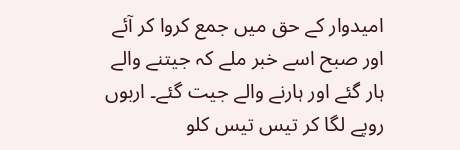امیدوار کے حق میں جمع کروا کر آئے اور صبح اسے خبر ملے کہ جیتنے والے ہار گئے اور ہارنے والے جیت گئے۔ اربوں روپے لگا کر تیس تیس کلو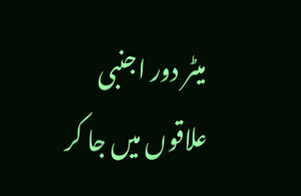میٹر دور اجنبی علاقوں میں جا کر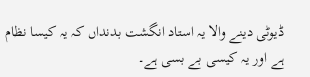ڈیوٹی دینے والا یہ استاد انگشت بدنداں کہ یہ کیسا نظام ہے اور یہ کیسی بے بسی ہے۔